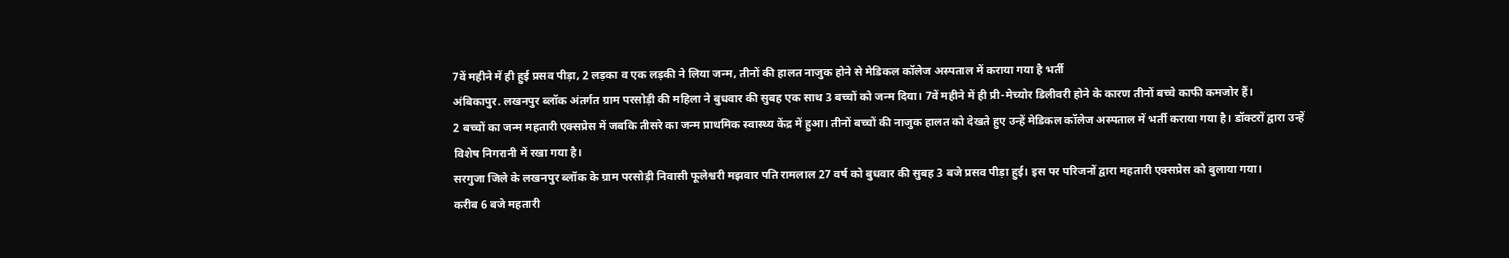7वें महीने में ही हुई प्रसव पीड़ा, 2 लड़का व एक लड़की ने लिया जन्म, तीनों की हालत नाजुक होने से मेडिकल कॉलेज अस्पताल में कराया गया है भर्ती
अंबिकापुर. लखनपुर ब्लॉक अंतर्गत ग्राम परसोड़ी की महिला ने बुधवार की सुबह एक साथ 3 बच्चों को जन्म दिया। 7वें महीने में ही प्री-मेच्योर डिलीवरी होने के कारण तीनों बच्चे काफी कमजोर हैं।
2 बच्चों का जन्म महतारी एक्सप्रेस में जबकि तीसरे का जन्म प्राथमिक स्वास्थ्य केंद्र में हुआ। तीनों बच्चों की नाजुक हालत को देखते हुए उन्हें मेडिकल कॉलेज अस्पताल में भर्ती कराया गया है। डॉक्टरों द्वारा उन्हें विशेष निगरानी में रखा गया है।
सरगुजा जिले के लखनपुर ब्लॉक के ग्राम परसोड़ी निवासी फूलेश्वरी मझवार पति रामलाल 27 वर्ष को बुधवार की सुबह 3 बजे प्रसव पीड़ा हुई। इस पर परिजनों द्वारा महतारी एक्सप्रेस को बुलाया गया।
करीब 6 बजे महतारी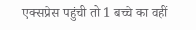एक्सप्रेस पहुंची तो 1 बच्चे का वहीं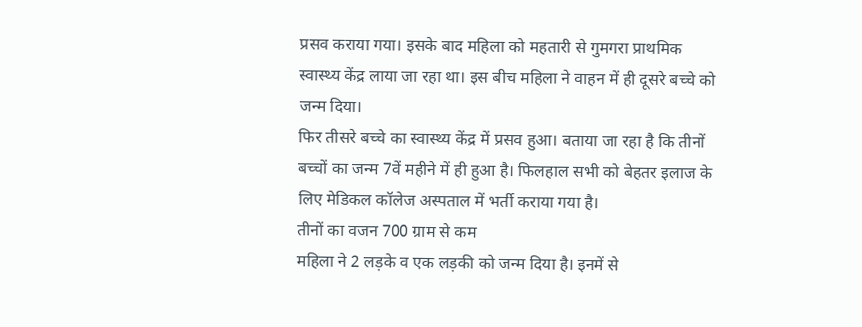प्रसव कराया गया। इसके बाद महिला को महतारी से गुमगरा प्राथमिक स्वास्थ्य केंद्र लाया जा रहा था। इस बीच महिला ने वाहन में ही दूसरे बच्चे को जन्म दिया।
फिर तीसरे बच्चे का स्वास्थ्य केंद्र में प्रसव हुआ। बताया जा रहा है कि तीनों बच्चों का जन्म 7वें महीने में ही हुआ है। फिलहाल सभी को बेहतर इलाज के लिए मेडिकल कॉलेज अस्पताल में भर्ती कराया गया है।
तीनों का वजन 700 ग्राम से कम
महिला ने 2 लड़के व एक लड़की को जन्म दिया है। इनमें से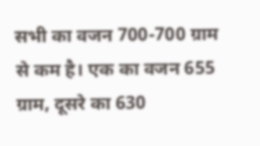सभी का वजन 700-700 ग्राम से कम है। एक का वजन 655 ग्राम, दूसरे का 630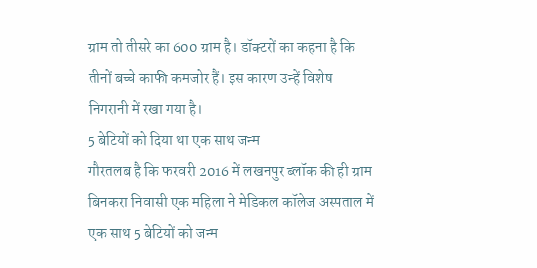ग्राम तो तीसरे का 600 ग्राम है। डॉक्टरों का कहना है कि तीनों बच्चे काफी कमजोर हैं। इस कारण उन्हें विशेष निगरानी में रखा गया है।
5 बेटियों को दिया था एक साथ जन्म
गौरतलब है कि फरवरी 2016 में लखनपुर ब्लॉक की ही ग्राम बिनकरा निवासी एक महिला ने मेडिकल कॉलेज अस्पताल में एक साथ 5 बेटियों को जन्म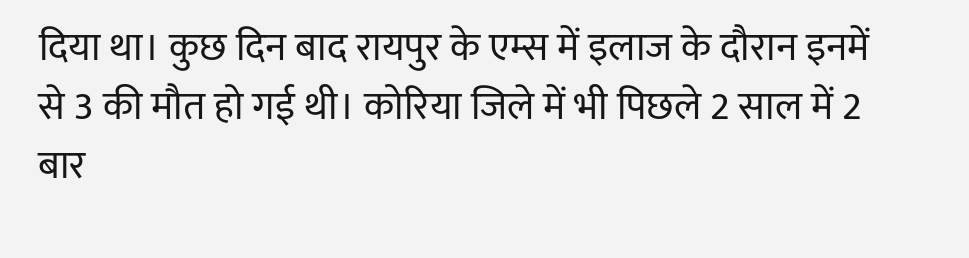दिया था। कुछ दिन बाद रायपुर के एम्स में इलाज के दौरान इनमें से 3 की मौत हो गई थी। कोरिया जिले में भी पिछले 2 साल में 2 बार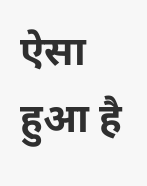ऐसा हुआ है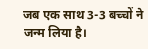जब एक साथ 3-3 बच्चों ने जन्म लिया है।